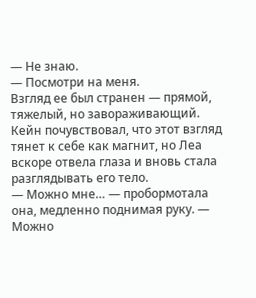— Не знаю.
— Посмотри на меня.
Взгляд ее был странен — прямой, тяжелый, но завораживающий. Кейн почувствовал, что этот взгляд тянет к себе как магнит, но Леа вскоре отвела глаза и вновь стала разглядывать его тело.
— Можно мне… — пробормотала она, медленно поднимая руку. — Можно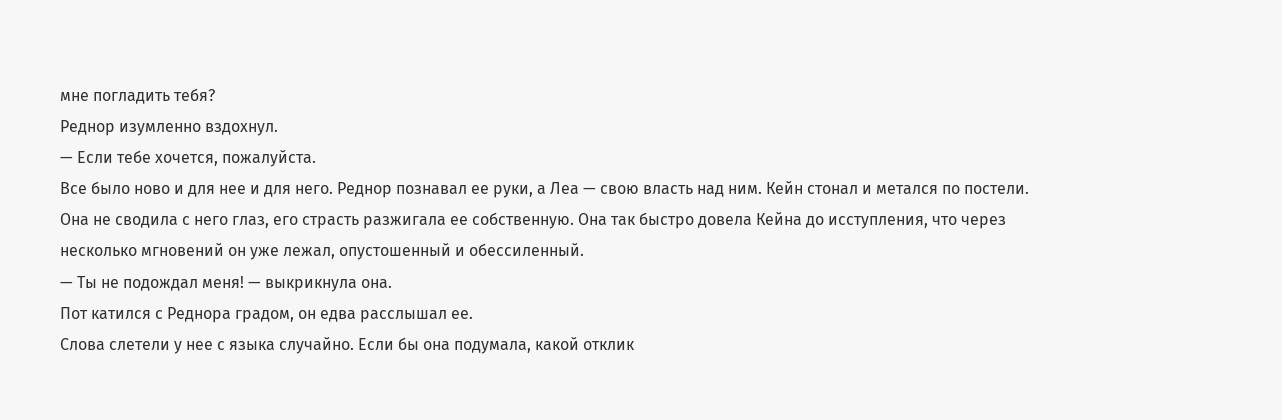мне погладить тебя?
Реднор изумленно вздохнул.
— Если тебе хочется, пожалуйста.
Все было ново и для нее и для него. Реднор познавал ее руки, а Леа — свою власть над ним. Кейн стонал и метался по постели. Она не сводила с него глаз, его страсть разжигала ее собственную. Она так быстро довела Кейна до исступления, что через несколько мгновений он уже лежал, опустошенный и обессиленный.
— Ты не подождал меня! — выкрикнула она.
Пот катился с Реднора градом, он едва расслышал ее.
Слова слетели у нее с языка случайно. Если бы она подумала, какой отклик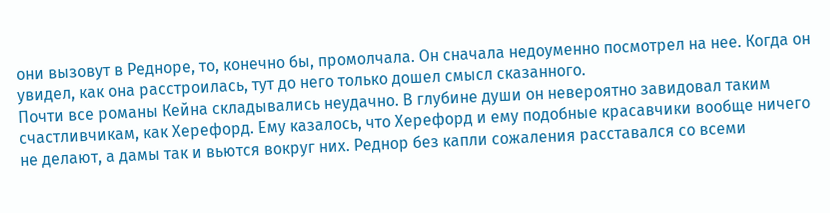они вызовут в Редноре, то, конечно бы, промолчала. Он сначала недоуменно посмотрел на нее. Когда он увидел, как она расстроилась, тут до него только дошел смысл сказанного.
Почти все романы Кейна складывались неудачно. В глубине души он невероятно завидовал таким счастливчикам, как Херефорд. Ему казалось, что Херефорд и ему подобные красавчики вообще ничего не делают, а дамы так и вьются вокруг них. Реднор без капли сожаления расставался со всеми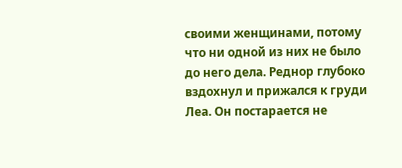своими женщинами, потому что ни одной из них не было до него дела. Реднор глубоко вздохнул и прижался к груди Леа. Он постарается не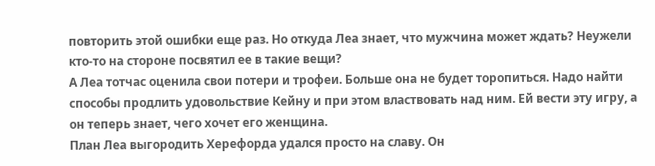повторить этой ошибки еще раз. Но откуда Леа знает, что мужчина может ждать? Неужели кто-то на стороне посвятил ее в такие вещи?
А Леа тотчас оценила свои потери и трофеи. Больше она не будет торопиться. Надо найти способы продлить удовольствие Кейну и при этом властвовать над ним. Ей вести эту игру, а он теперь знает, чего хочет его женщина.
План Леа выгородить Херефорда удался просто на славу. Он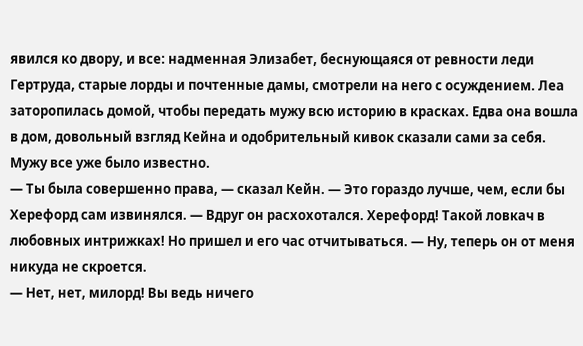явился ко двору, и все: надменная Элизабет, беснующаяся от ревности леди Гертруда, старые лорды и почтенные дамы, смотрели на него с осуждением. Леа заторопилась домой, чтобы передать мужу всю историю в красках. Едва она вошла в дом, довольный взгляд Кейна и одобрительный кивок сказали сами за себя. Мужу все уже было известно.
— Ты была совершенно права, — сказал Кейн. — Это гораздо лучше, чем, если бы Херефорд сам извинялся. — Вдруг он расхохотался. Херефорд! Такой ловкач в любовных интрижках! Но пришел и его час отчитываться. — Ну, теперь он от меня никуда не скроется.
— Нет, нет, милорд! Вы ведь ничего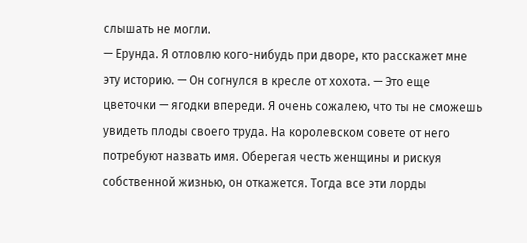слышать не могли.
— Ерунда. Я отловлю кого-нибудь при дворе, кто расскажет мне эту историю. — Он согнулся в кресле от хохота. — Это еще цветочки — ягодки впереди. Я очень сожалею, что ты не сможешь увидеть плоды своего труда. На королевском совете от него потребуют назвать имя. Оберегая честь женщины и рискуя собственной жизнью, он откажется. Тогда все эти лорды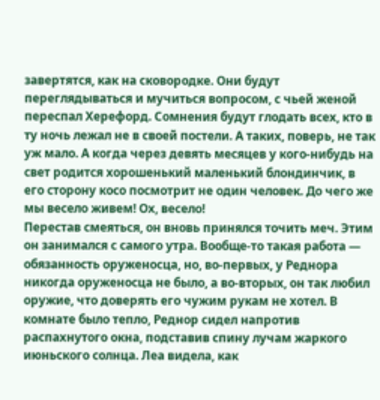завертятся, как на сковородке. Они будут переглядываться и мучиться вопросом, с чьей женой переспал Херефорд. Сомнения будут глодать всех, кто в ту ночь лежал не в своей постели. А таких, поверь, не так уж мало. А когда через девять месяцев у кого-нибудь на свет родится хорошенький маленький блондинчик, в его сторону косо посмотрит не один человек. До чего же мы весело живем! Ох, весело!
Перестав смеяться, он вновь принялся точить меч. Этим он занимался с самого утра. Вообще-то такая работа — обязанность оруженосца, но, во-первых, у Реднора никогда оруженосца не было, а во-вторых, он так любил оружие, что доверять его чужим рукам не хотел. В комнате было тепло, Реднор сидел напротив распахнутого окна, подставив спину лучам жаркого июньского солнца. Леа видела, как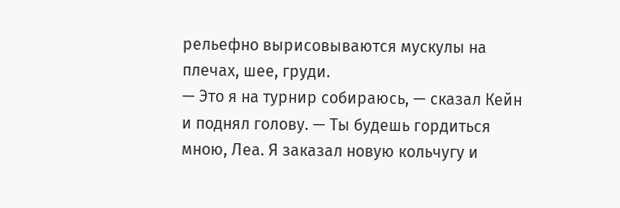рельефно вырисовываются мускулы на плечах, шее, груди.
— Это я на турнир собираюсь, — сказал Кейн и поднял голову. — Ты будешь гордиться мною, Леа. Я заказал новую кольчугу и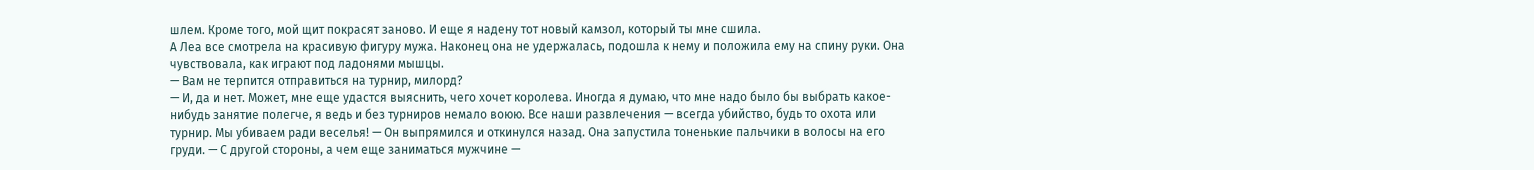шлем. Кроме того, мой щит покрасят заново. И еще я надену тот новый камзол, который ты мне сшила.
А Леа все смотрела на красивую фигуру мужа. Наконец она не удержалась, подошла к нему и положила ему на спину руки. Она чувствовала, как играют под ладонями мышцы.
— Вам не терпится отправиться на турнир, милорд?
— И, да и нет. Может, мне еще удастся выяснить, чего хочет королева. Иногда я думаю, что мне надо было бы выбрать какое-нибудь занятие полегче, я ведь и без турниров немало воюю. Все наши развлечения — всегда убийство, будь то охота или турнир. Мы убиваем ради веселья! — Он выпрямился и откинулся назад. Она запустила тоненькие пальчики в волосы на его груди. — С другой стороны, а чем еще заниматься мужчине —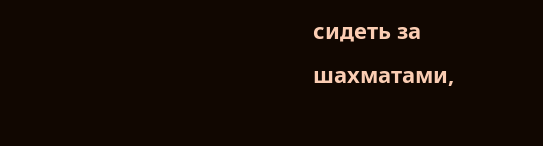сидеть за шахматами,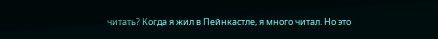читать? Когда я жил в Пейнкастле, я много читал. Но это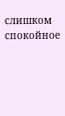слишком спокойное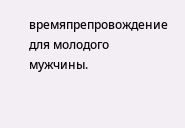времяпрепровождение для молодого мужчины.